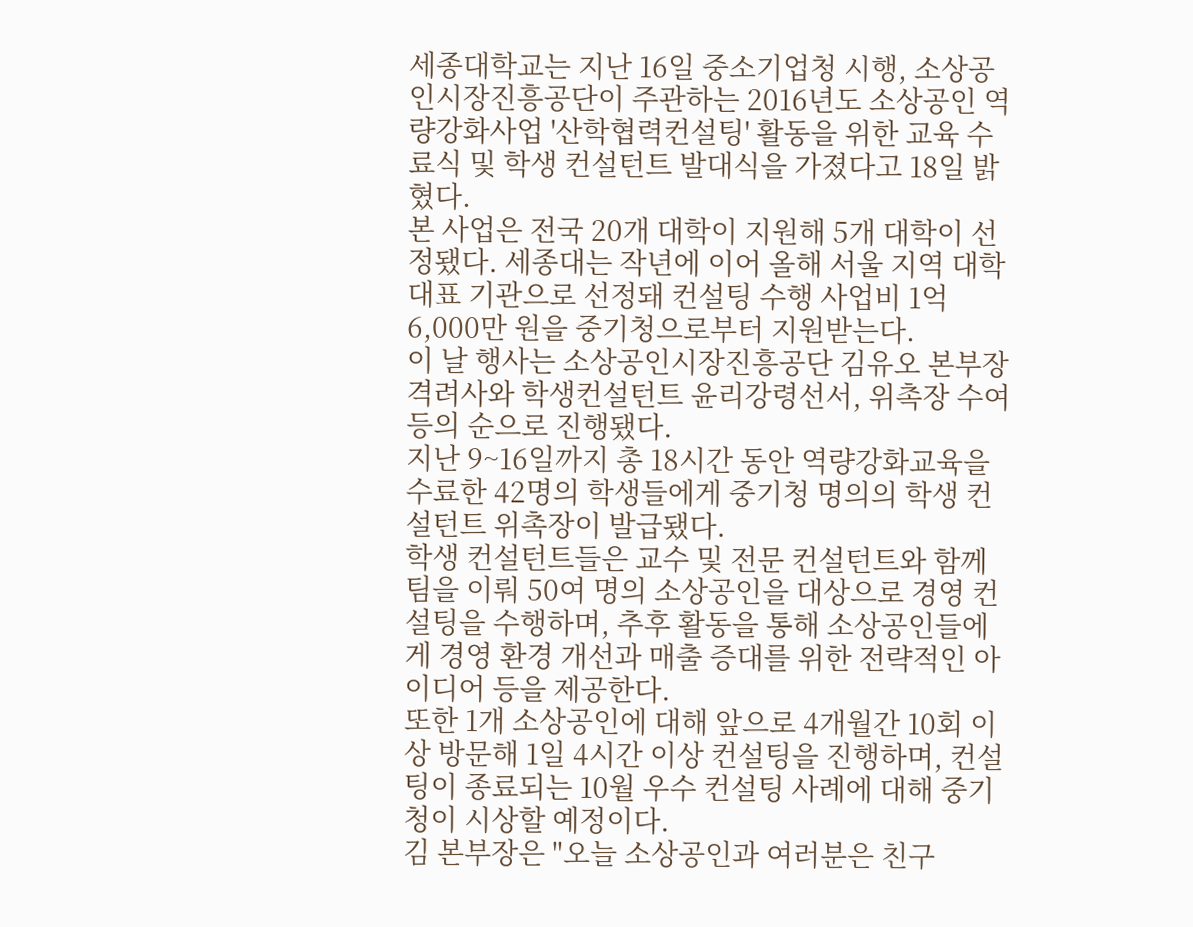세종대학교는 지난 16일 중소기업청 시행, 소상공인시장진흥공단이 주관하는 2016년도 소상공인 역량강화사업 '산학협력컨설팅' 활동을 위한 교육 수료식 및 학생 컨설턴트 발대식을 가졌다고 18일 밝혔다.
본 사업은 전국 20개 대학이 지원해 5개 대학이 선정됐다. 세종대는 작년에 이어 올해 서울 지역 대학 대표 기관으로 선정돼 컨설팅 수행 사업비 1억 6,000만 원을 중기청으로부터 지원받는다.
이 날 행사는 소상공인시장진흥공단 김유오 본부장 격려사와 학생컨설턴트 윤리강령선서, 위촉장 수여 등의 순으로 진행됐다.
지난 9~16일까지 총 18시간 동안 역량강화교육을 수료한 42명의 학생들에게 중기청 명의의 학생 컨설턴트 위촉장이 발급됐다.
학생 컨설턴트들은 교수 및 전문 컨설턴트와 함께 팀을 이뤄 50여 명의 소상공인을 대상으로 경영 컨설팅을 수행하며, 추후 활동을 통해 소상공인들에게 경영 환경 개선과 매출 증대를 위한 전략적인 아이디어 등을 제공한다.
또한 1개 소상공인에 대해 앞으로 4개월간 10회 이상 방문해 1일 4시간 이상 컨설팅을 진행하며, 컨설팅이 종료되는 10월 우수 컨설팅 사례에 대해 중기청이 시상할 예정이다.
김 본부장은 "오늘 소상공인과 여러분은 친구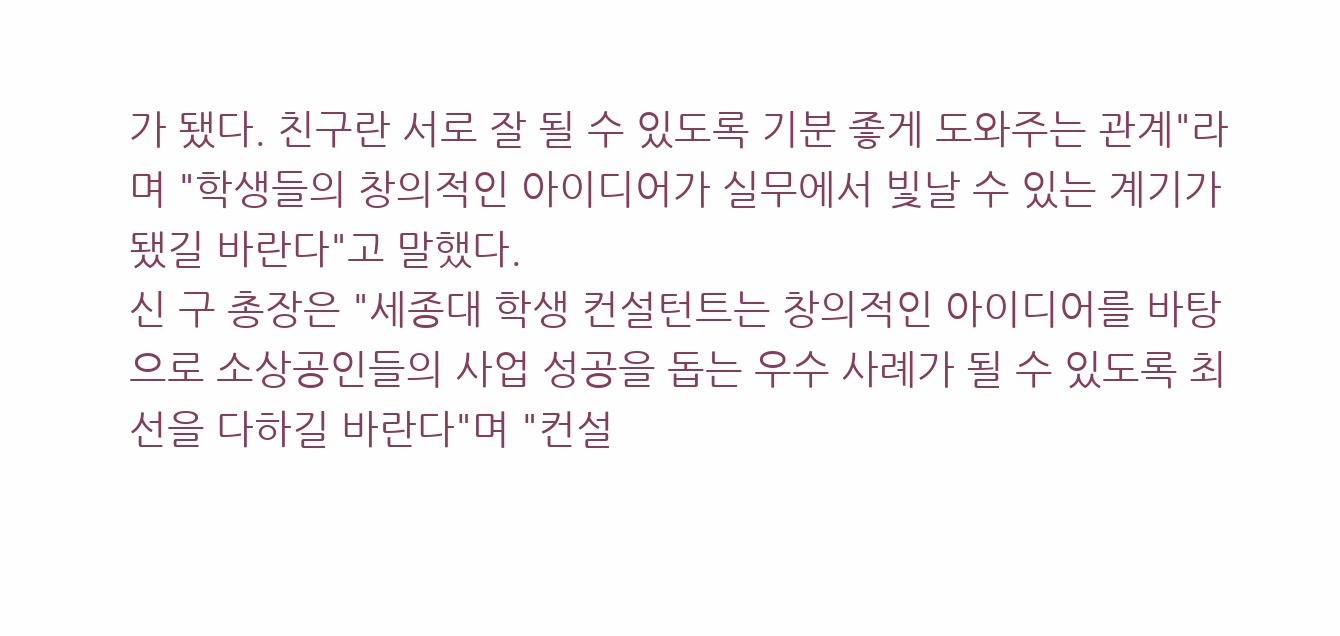가 됐다. 친구란 서로 잘 될 수 있도록 기분 좋게 도와주는 관계"라며 "학생들의 창의적인 아이디어가 실무에서 빛날 수 있는 계기가 됐길 바란다"고 말했다.
신 구 총장은 "세종대 학생 컨설턴트는 창의적인 아이디어를 바탕으로 소상공인들의 사업 성공을 돕는 우수 사례가 될 수 있도록 최선을 다하길 바란다"며 "컨설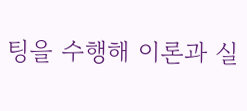팅을 수행해 이론과 실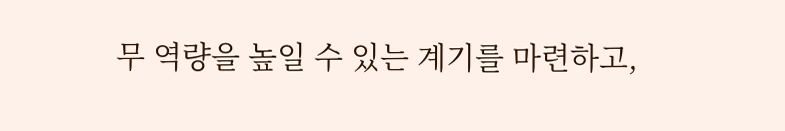무 역량을 높일 수 있는 계기를 마련하고,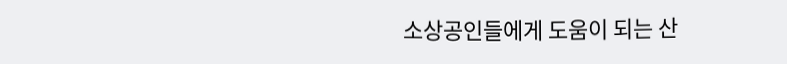소상공인들에게 도움이 되는 산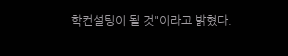학컨설팅이 될 것"이라고 밝혔다.